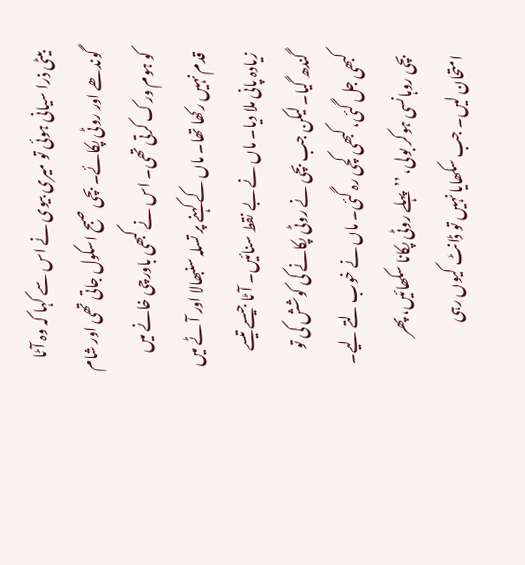بیٹی ذرا سیانی ہوئی تو میری بیوی نے اس سے کہا کہ وہ آٹا گوندھے اور روٹی پکائے۔ بچی صبح اسکول جاتی تھی اور شام کو ہوم ورک کرتی تھی۔ اس نے کبھی باورچی خانے میں قدم نہیں رکھا تھا۔ ماں کے کہنے پر تسلہ سنبھالا اور آٹے میں زیادہ پانی ملا دیا۔ ماں نے بے نقط سنائیں۔ آٹا جیسے تیسے گندھ گیا۔ لیکن جب بچی نے روٹی پکانے کی کوشش کی تو کبھی جل گئی، کبھی کچی رہ گئی۔ ماں نے خوب لتے لیے۔ بچی روہانسی ہوکر بولی، ’’پہلے روٹی پکانا سکھائیں، پھر امتحان لیں۔ جب سکھایا نہیں تو ڈانٹ کیوں رہی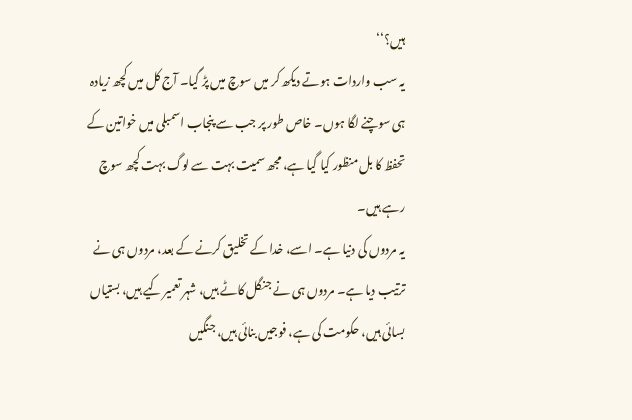ہیں؟‘‘
یہ سب واردات ہوتے دیکھ کر میں سوچ میں پڑ گیا۔ آج کل میں کچھ زیادہ ہی سوچنے لگا ہوں۔ خاص طور پر جب سے پنجاب اسمبلی میں خواتین کے تحفظ کا بل منظور کیا گیا ہے، مجھ سمیت بہت سے لوگ بہت کچھ سوچ رہے ہیں۔
یہ مردوں کی دنیا ہے۔ اسے، خدا کے تخلیق کرنے کے بعد، مردوں ہی نے ترتیب دیا ہے۔ مردوں ہی نے جنگل کاٹے ہیں، شہر تعمیر کیے ہیں، بستیاں بسائی ہیں، حکومت کی ہے، فوجیں بنائی ہیں، جنگیں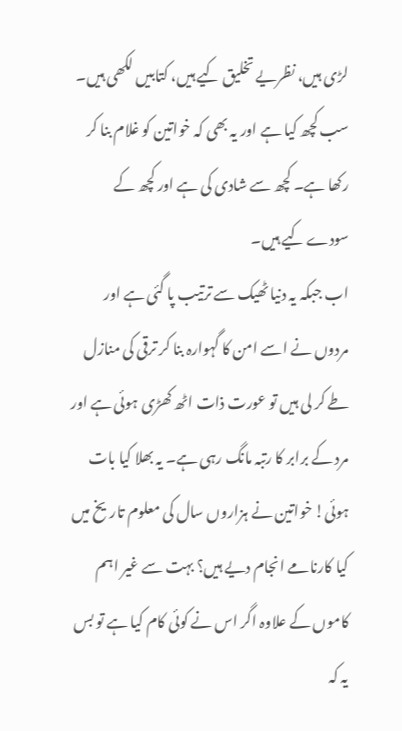لڑی ہیں، نظریے تخلیق کیے ہیں، کتابیں لکھی ہیں۔ سب کچھ کیا ہے اور یہ بھی کہ خواتین کو غلام بنا کر رکھا ہے۔ کچھ سے شادی کی ہے اور کچھ کے سودے کیے ہیں۔
اب جبکہ یہ دنیا ٹھیک سے ترتیب پا گئی ہے اور مردوں نے اسے امن کا گہوارہ بنا کر ترقی کی منازل طے کر لی ہیں تو عورت ذات اٹھ کھڑی ہوئی ہے اور مرد کے برابر کا رتبہ مانگ رہی ہے۔ یہ بھلا کیا بات ہوئی! خواتین نے ہزاروں سال کی معلوم تاریخ میں کیا کارنامے انجام دیے ہیں؟ بہت سے غیر اہم کاموں کے علاوہ اگر اس نے کوئی کام کیا ہے تو بس یہ کہ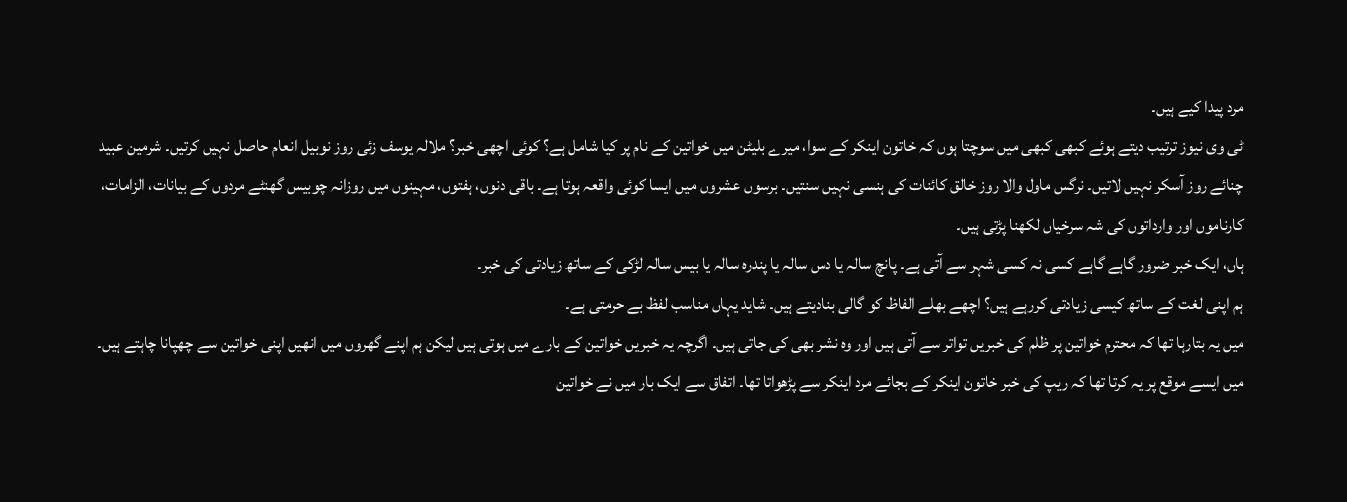مرد پیدا کیے ہیں۔
ٹی وی نیوز ترتیب دیتے ہوئے کبھی کبھی میں سوچتا ہوں کہ خاتون اینکر کے سوا، میرے بلیٹن میں خواتین کے نام پر کیا شامل ہے؟ کوئی اچھی خبر؟ ملالہ یوسف زئی روز نوبیل انعام حاصل نہیں کرتیں۔ شرمین عبید چنائے روز آسکر نہیں لاتیں۔ نرگس ماول والا روز خالق کائنات کی ہنسی نہیں سنتیں۔ برسوں عشروں میں ایسا کوئی واقعہ ہوتا ہے۔ باقی دنوں، ہفتوں، مہینوں میں روزانہ چوبیس گھنٹے مردوں کے بیانات، الزامات، کارناموں اور وارداتوں کی شہ سرخیاں لکھنا پڑتی ہیں۔
ہاں، ایک خبر ضرور گاہے گاہے کسی نہ کسی شہر سے آتی ہے۔ پانچ سالہ یا دس سالہ یا پندرہ سالہ یا بیس سالہ لڑکی کے ساتھ زیادتی کی خبر۔
ہم اپنی لغت کے ساتھ کیسی زیادتی کررہے ہیں؟ اچھے بھلے الفاظ کو گالی بنادیتے ہیں۔ شاید یہاں مناسب لفظ بے حرمتی ہے۔
میں یہ بتارہا تھا کہ محترم خواتین پر ظلم کی خبریں تواتر سے آتی ہیں اور وہ نشر بھی کی جاتی ہیں۔ اگرچہ یہ خبریں خواتین کے بارے میں ہوتی ہیں لیکن ہم اپنے گھروں میں انھیں اپنی خواتین سے چھپانا چاہتے ہیں۔ میں ایسے موقع پر یہ کرتا تھا کہ ریپ کی خبر خاتون اینکر کے بجائے مرد اینکر سے پڑھواتا تھا۔ اتفاق سے ایک بار میں نے خواتین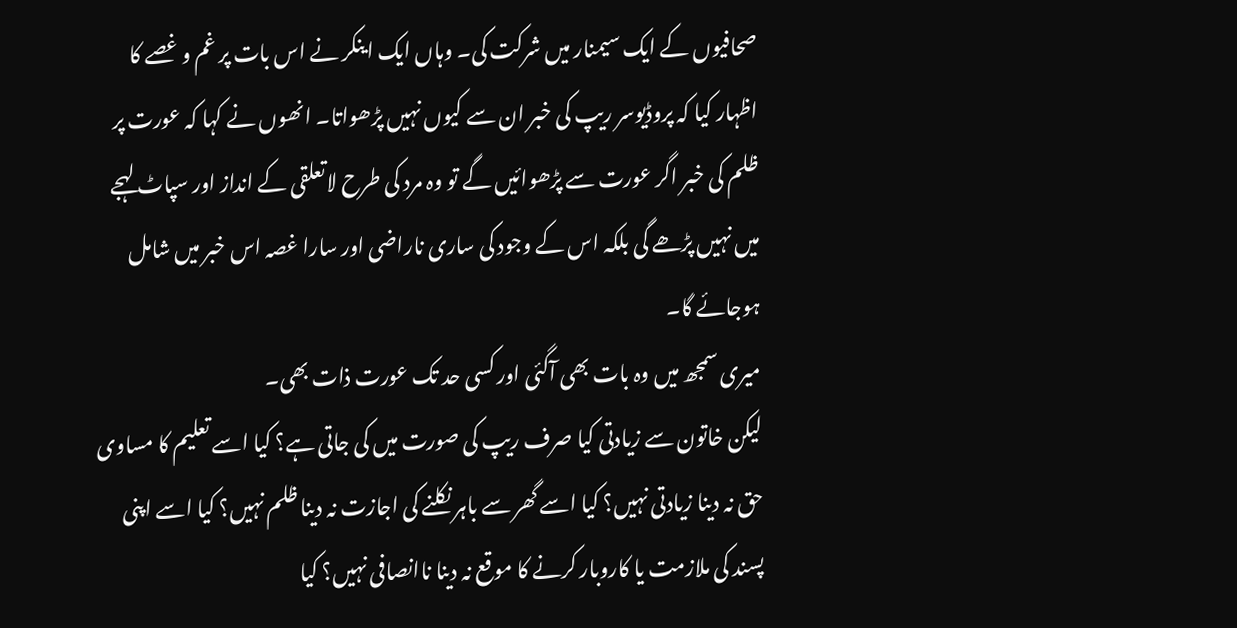صحافیوں کے ایک سیمنار میں شرکت کی۔ وہاں ایک اینکر نے اس بات پر غم و غصے کا اظہار کیا کہ پروڈیوسر ریپ کی خبر ان سے کیوں نہیں پڑھواتا۔ انھوں نے کہا کہ عورت پر ظلم کی خبر اگر عورت سے پڑھوائیں گے تو وہ مرد کی طرح لاتعلقی کے انداز اور سپاٹ لہجے میں نہیں پڑھے گی بلکہ اس کے وجود کی ساری ناراضی اور سارا غصہ اس خبر میں شامل ہوجائے گا۔
میری سمجھ میں وہ بات بھی آگئی اور کسی حد تک عورت ذات بھی۔
لیکن خاتون سے زیادتی کیا صرف ریپ کی صورت میں کی جاتی ہے؟ کیا اسے تعلیم کا مساوی حق نہ دینا زیادتی نہیں؟ کیا اسے گھر سے باہر نکلنے کی اجازت نہ دینا ظلم نہیں؟ کیا اسے اپنی پسند کی ملازمت یا کاروبار کرنے کا موقع نہ دینا ناانصافی نہیں؟ کیا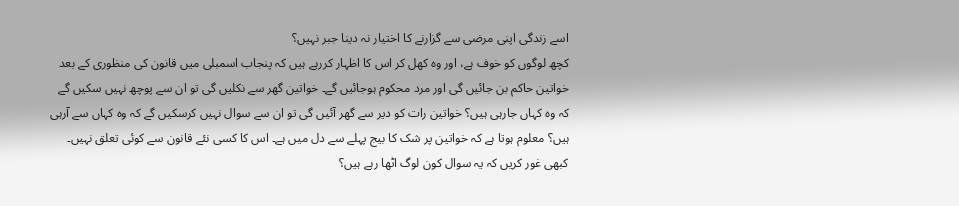اسے زندگی اپنی مرضی سے گزارنے کا اختیار نہ دینا جبر نہیں؟
کچھ لوگوں کو خوف ہے، اور وہ کھل کر اس کا اظہار کررہے ہیں کہ پنجاب اسمبلی میں قانون کی منظوری کے بعد خواتین حاکم بن جائیں گی اور مرد محکوم ہوجائیں گے۔ خواتین گھر سے نکلیں گی تو ان سے پوچھ نہیں سکیں گے کہ وہ کہاں جارہی ہیں؟ خواتین رات کو دیر سے گھر آئیں گی تو ان سے سوال نہیں کرسکیں گے کہ وہ کہاں سے آرہی ہیں؟ معلوم ہوتا ہے کہ خواتین پر شک کا بیج پہلے سے دل میں ہے۔ اس کا کسی نئے قانون سے کوئی تعلق نہیں۔ کبھی غور کریں کہ یہ سوال کون لوگ اٹھا رہے ہیں؟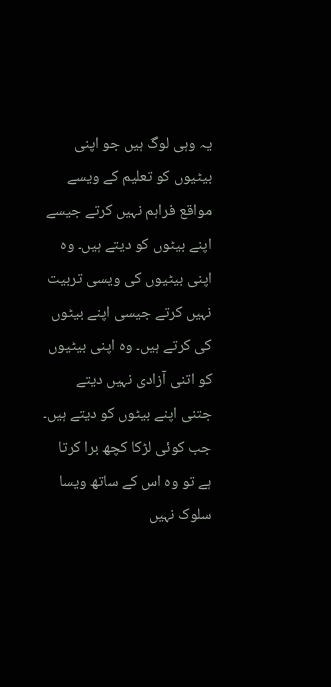یہ وہی لوگ ہیں جو اپنی بیٹیوں کو تعلیم کے ویسے مواقع فراہم نہیں کرتے جیسے اپنے بیٹوں کو دیتے ہیں۔ وہ اپنی بیٹیوں کی ویسی تربیت نہیں کرتے جیسی اپنے بیٹوں کی کرتے ہیں۔ وہ اپنی بیٹیوں کو اتنی آزادی نہیں دیتے جتنی اپنے بیٹوں کو دیتے ہیں۔ جب کوئی لڑکا کچھ برا کرتا ہے تو وہ اس کے ساتھ ویسا سلوک نہیں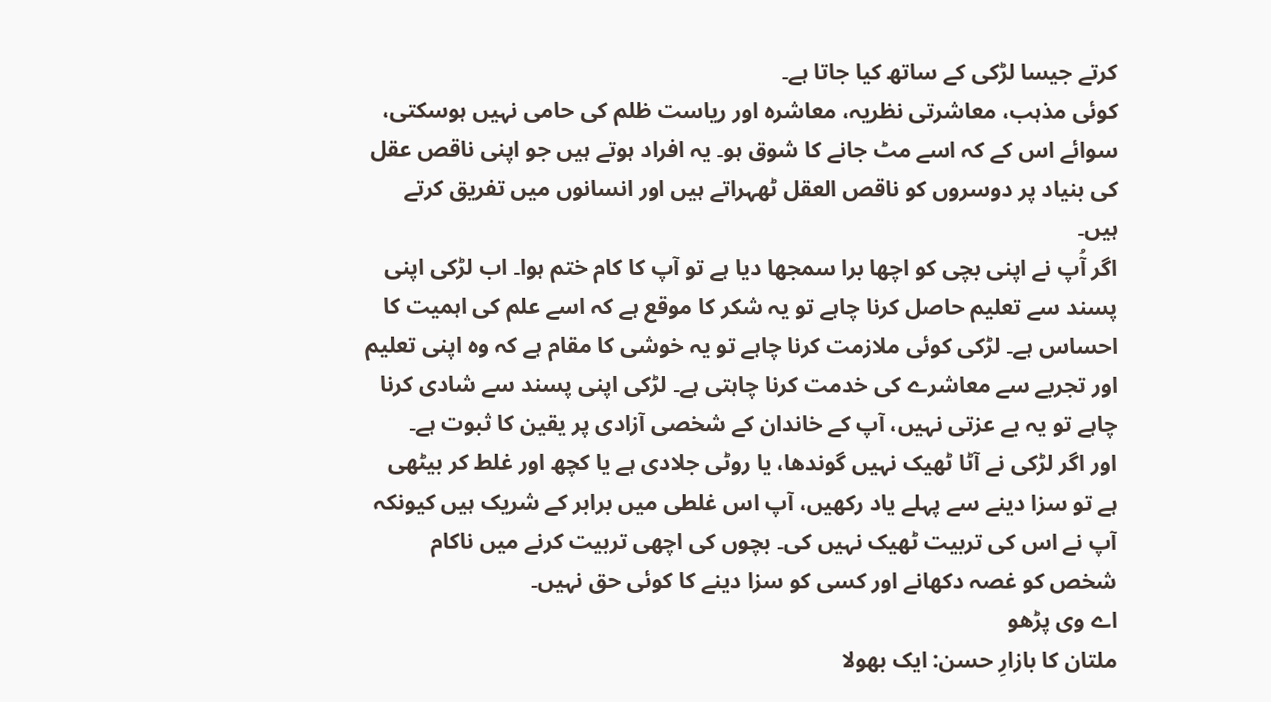کرتے جیسا لڑکی کے ساتھ کیا جاتا ہے۔
کوئی مذہب، معاشرتی نظریہ، معاشرہ اور ریاست ظلم کی حامی نہیں ہوسکتی، سوائے اس کے کہ اسے مٹ جانے کا شوق ہو۔ یہ افراد ہوتے ہیں جو اپنی ناقص عقل کی بنیاد پر دوسروں کو ناقص العقل ٹھہراتے ہیں اور انسانوں میں تفریق کرتے ہیں۔
اگر آُپ نے اپنی بچی کو اچھا برا سمجھا دیا ہے تو آپ کا کام ختم ہوا۔ اب لڑکی اپنی پسند سے تعلیم حاصل کرنا چاہے تو یہ شکر کا موقع ہے کہ اسے علم کی اہمیت کا احساس ہے۔ لڑکی کوئی ملازمت کرنا چاہے تو یہ خوشی کا مقام ہے کہ وہ اپنی تعلیم اور تجربے سے معاشرے کی خدمت کرنا چاہتی ہے۔ لڑکی اپنی پسند سے شادی کرنا چاہے تو یہ بے عزتی نہیں، آپ کے خاندان کے شخصی آزادی پر یقین کا ثبوت ہے۔
اور اگر لڑکی نے آٹا ٹھیک نہیں گوندھا، یا روٹی جلادی ہے یا کچھ اور غلط کر بیٹھی ہے تو سزا دینے سے پہلے یاد رکھیں، آپ اس غلطی میں برابر کے شریک ہیں کیونکہ آپ نے اس کی تربیت ٹھیک نہیں کی۔ بچوں کی اچھی تربیت کرنے میں ناکام شخص کو غصہ دکھانے اور کسی کو سزا دینے کا کوئی حق نہیں۔
اے وی پڑھو
ملتان کا بازارِ حسن: ایک بھولا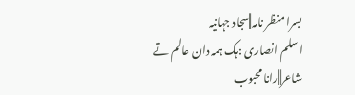بسرا منظر نامہ||سجاد جہانیہ
اسلم انصاری :ہک ہمہ دان عالم تے شاعر||رانا محبوب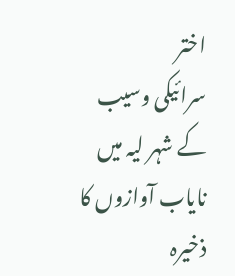اختر
سرائیکی وسیب کے شہر لیہ میں نایاب آوازوں کا ذخیرہ